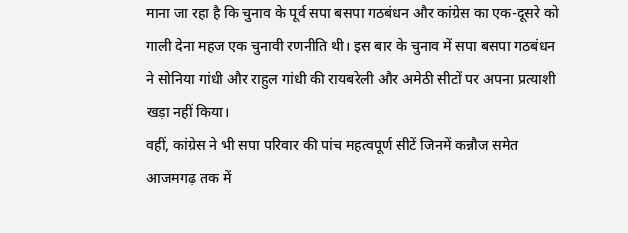माना जा रहा है कि चुनाव के पूर्व सपा बसपा गठबंधन और कांग्रेस का एक-दूसरे को गाली देना महज एक चुनावी रणनीति थी। इस बार के चुनाव में सपा बसपा गठबंधन ने सोनिया गांधी और राहुल गांधी की रायबरेली और अमेठी सीटों पर अपना प्रत्याशी खड़ा नहीं किया।
वहीं, कांग्रेस ने भी सपा परिवार की पांच महत्वपूर्ण सीटें जिनमें कन्नौज समेत आजमगढ़ तक में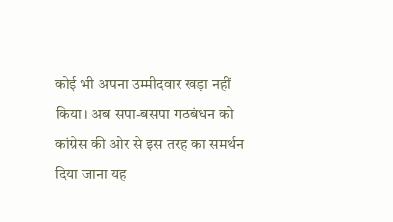कोई भी अपना उम्मीदवार खड़ा नहीं किया। अब सपा-बसपा गठबंधन को कांग्रेस की ओर से इस तरह का समर्थन दिया जाना यह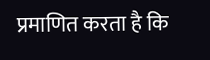प्रमाणित करता है कि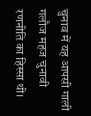चुनाव में यह आपसी गाली गलौज महज चुनावी रणनीति का हिस्सा थी।